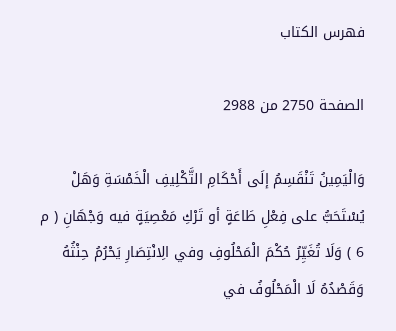فهرس الكتاب

الصفحة 2750 من 2988

وَالْيَمِينُ تَنْقَسِمُ إلَى أَحْكَامِ التَّكْلِيفِ الْخَمْسَةِ وَهَلْ يُسْتَحَبُّ على فِعْلِ طَاعَةٍ أو تَرْكِ مَعْصِيَةٍ فيه وَجْهَانِ ( م 6 ) وَلَا تُغَيِّرُ حُكْمَ الْمَحْلُوفِ وفي الِانْتِصَارِ يَحْرُمُ حِنْثُهُ وَقَصْدُهُ لَا الْمَحْلُوفُ في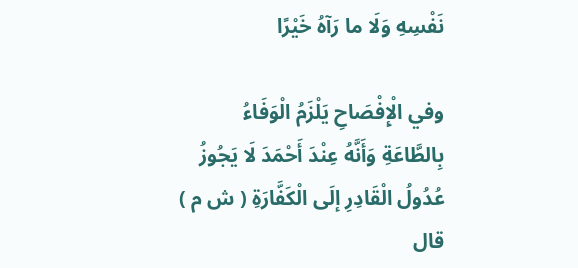نَفْسِهِ وَلَا ما رَآهُ خَيْرًا

وفي الْإِفْصَاحِ يَلْزَمُ الْوَفَاءُ بِالطَّاعَةِ وَأَنَّهُ عِنْدَ أَحْمَدَ لَا يَجُوزُ عُدُولُ الْقَادِرِ إلَى الْكَفَّارَةِ ( ش م ) قال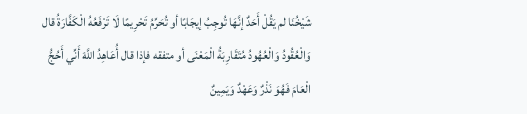شَيْخُنَا لم يَقُلْ أَحَدٌ إنَّهَا تُوجِبُ إيجَابًا أو تُحَرِّمُ تَحْرِيمًا لَا تَرْفَعُهُ الْكَفَّارَةُ قال وَالْعُقُودُ وَالْعُهُودُ مُتَقَارِبَةُ الْمَعْنَى أو متفقه فإذا قال أُعَاهِدُ اللَّهَ أَنِّي أَحُجُّ الْعَامَ فَهُوَ نَذْرٌ وَعَهْدٌ وَيَمِينٌ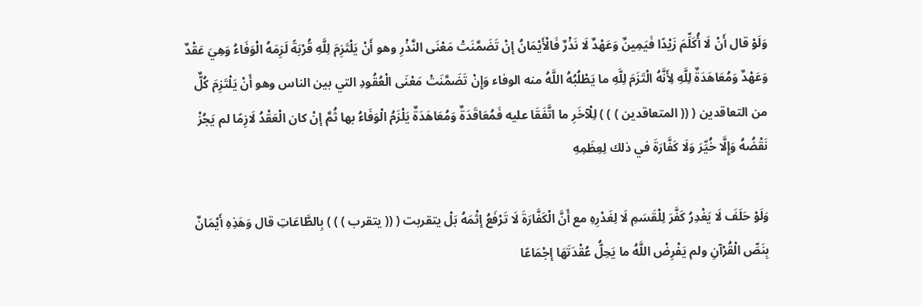وَلَوْ قال أَنْ لَا أُكَلِّمَ زَيْدًا فَيَمِينٌ وَعَهْدٌ لَا نَذْرٌ فَالْأَيْمَانُ إنْ تَضَمَّنَتْ مَعْنَى النَّذْرِ وهو أَنْ يَلْتَزِمَ لِلَّهِ قُرْبَةً لَزِمَهُ الْوَفَاءُ وَهِيَ عَقْدٌ وَعَهْدٌ وَمُعَاهَدَةٌ لِلَّهِ لِأَنَّهُ الْتَزَمَ لِلَّهِ ما يَطْلُبُهُ اللَّهُ منه الوفاء وَإِنْ تَضَمَّنَتْ مَعْنَى الْعُقُودِ التي بين الناس وهو أَنْ يَلْتَزِمَ كُلٌّ من التعاقدين ( (( المتعاقدين ) ) ) لِلْآخَرِ ما اتَّفَقَا عليه فَمُعَاقَدَةٌ وَمُعَاهَدَةٌ يَلْزَمُ الْوَفَاءُ بها ثُمَّ إنْ كان الْعَقْدُ لَازِمًا لم يَجُزْ نَقْضُهُ وَإِلَّا خُيِّرَ وَلَا كَفَّارَةَ في ذلك لِعِظَمِهِ

وَلَوْ حَلَفَ لَا يَغْدِرُ كَفَّرَ لِلْقَسَمِ لَا لِغَدْرِهِ مع أَنَّ الْكَفَّارَةَ لَا تَرْفَعُ إثْمَهُ بَلْ يتقربت ( (( يتقرب ) ) ) بِالطَّاعَاتِ قال وَهَذِهِ أَيْمَانٌ بِنَصِّ الْقُرْآنِ ولم يَفْرِضْ اللَّهُ ما يَحِلُّ عُقْدَتَهَا إجْمَاعًا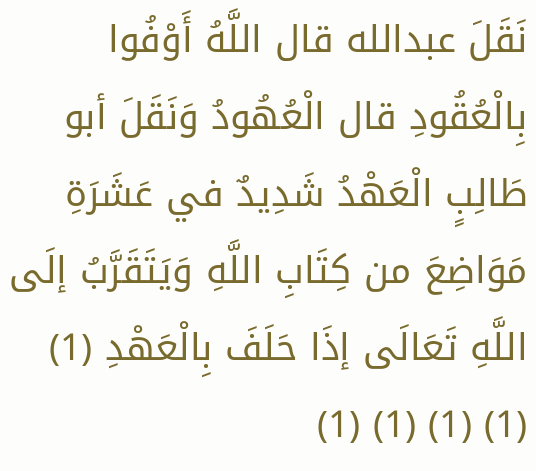نَقَلَ عبدالله قال اللَّهُ أَوْفُوا بِالْعُقُودِ قال الْعُهُودُ وَنَقَلَ أبو طَالِبٍ الْعَهْدُ شَدِيدٌ في عَشَرَةِ مَوَاضِعَ من كِتَابِ اللَّهِ وَيَتَقَرَّبُ إلَى اللَّهِ تَعَالَى إذَا حَلَفَ بِالْعَهْدِ (1) (1) (1) (1) (1)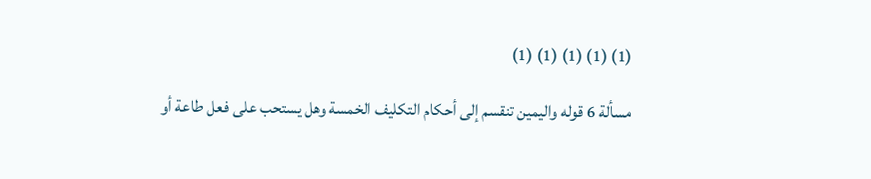(1) (1) (1) (1) (1)

مسألة 6 قوله واليمين تنقسم إلى أحكام التكليف الخمسة وهل يستحب على فعل طاعة أو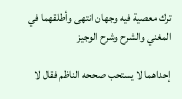ترك معصية فيه وجهان انتهى وأطلقهما في المغني والشرح وشرح الوجيز

إحداهما لا يستحب صححه الناظم فقال لا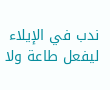ندب في الإيلاء ليفعل طاعة ولا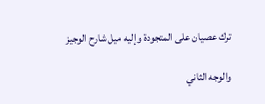ترك عصيان على المتجودة وإليه ميل شارح الوجيز

والوجه الثاني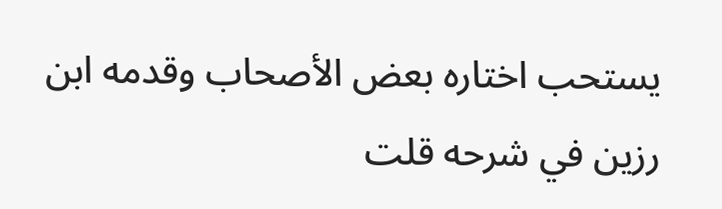يستحب اختاره بعض الأصحاب وقدمه ابن رزين في شرحه قلت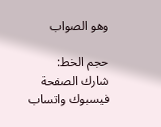وهو الصواب

حجم الخط:
شارك الصفحة
فيسبوك واتساب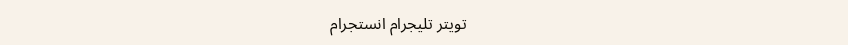تويتر تليجرام انستجرام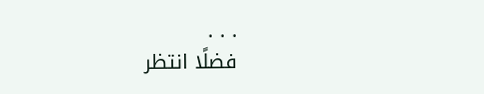. . .
فضلًا انتظر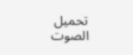تحميل الصوت